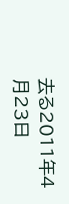去る2011年4月23日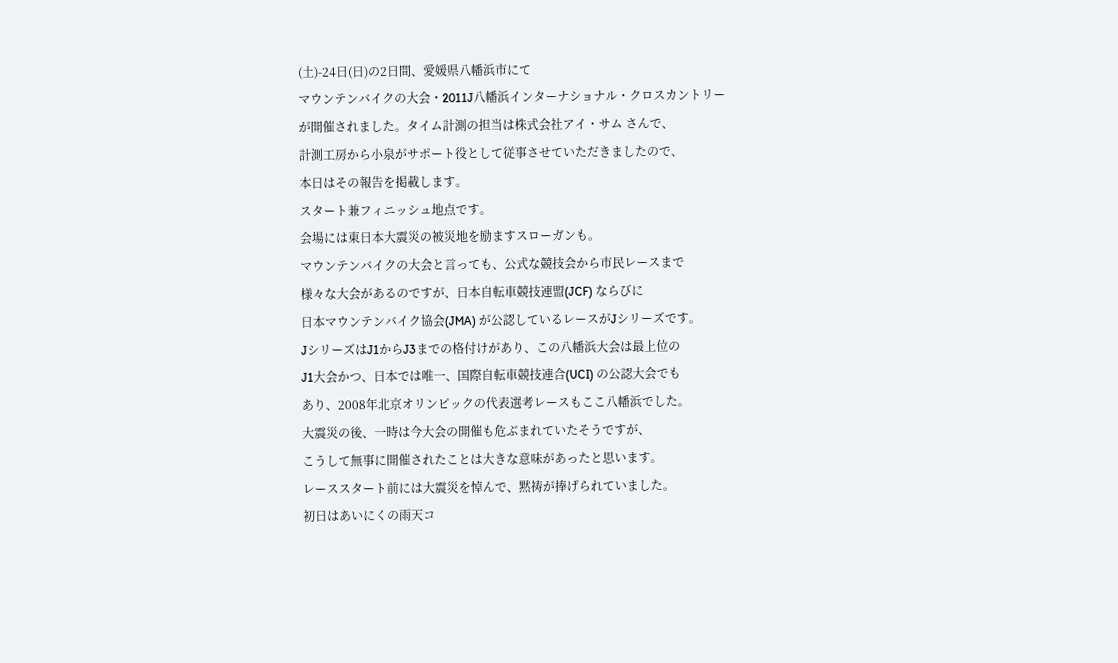(土)-24日(日)の2日間、愛媛県八幡浜市にて
マウンテンバイクの大会・2011J八幡浜インターナショナル・クロスカントリー
が開催されました。タイム計測の担当は株式会社アイ・サム さんで、
計測工房から小泉がサポート役として従事させていただきましたので、
本日はその報告を掲載します。
スタート兼フィニッシュ地点です。
会場には東日本大震災の被災地を励ますスローガンも。
マウンテンバイクの大会と言っても、公式な競技会から市民レースまで
様々な大会があるのですが、日本自転車競技連盟(JCF) ならびに
日本マウンテンバイク協会(JMA) が公認しているレースがJシリーズです。
JシリーズはJ1からJ3までの格付けがあり、この八幡浜大会は最上位の
J1大会かつ、日本では唯一、国際自転車競技連合(UCI) の公認大会でも
あり、2008年北京オリンピックの代表選考レースもここ八幡浜でした。
大震災の後、一時は今大会の開催も危ぶまれていたそうですが、
こうして無事に開催されたことは大きな意味があったと思います。
レーススタート前には大震災を悼んで、黙祷が捧げられていました。
初日はあいにくの雨天コ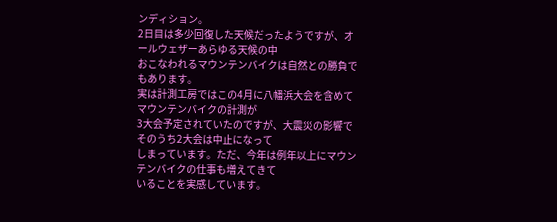ンディション。
2日目は多少回復した天候だったようですが、オールウェザーあらゆる天候の中
おこなわれるマウンテンバイクは自然との勝負でもあります。
実は計測工房ではこの4月に八幡浜大会を含めてマウンテンバイクの計測が
3大会予定されていたのですが、大震災の影響でそのうち2大会は中止になって
しまっています。ただ、今年は例年以上にマウンテンバイクの仕事も増えてきて
いることを実感しています。